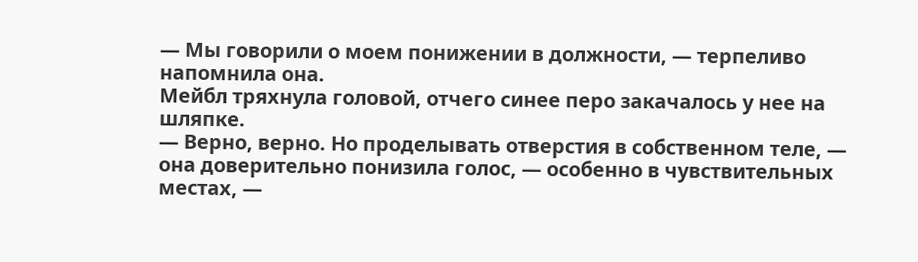— Мы говорили о моем понижении в должности, — терпеливо напомнила она.
Мейбл тряхнула головой, отчего синее перо закачалось у нее на шляпке.
— Верно, верно. Но проделывать отверстия в собственном теле, — она доверительно понизила голос, — особенно в чувствительных местах, —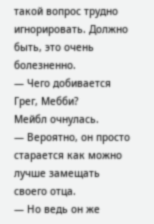такой вопрос трудно игнорировать. Должно быть, это очень болезненно.
— Чего добивается Грег, Мебби?
Мейбл очнулась.
— Вероятно, он просто старается как можно лучше замещать своего отца.
— Но ведь он же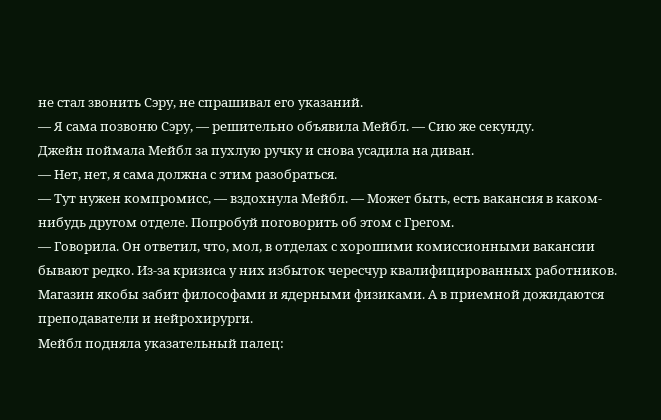не стал звонить Сэру, не спрашивал его указаний.
— Я сама позвоню Сэру, — решительно объявила Мейбл. — Сию же секунду.
Джейн поймала Мейбл за пухлую ручку и снова усадила на диван.
— Нет, нет, я сама должна с этим разобраться.
— Тут нужен компромисс, — вздохнула Мейбл. — Может быть, есть вакансия в каком-нибудь другом отделе. Попробуй поговорить об этом с Грегом.
— Говорила. Он ответил, что, мол, в отделах с хорошими комиссионными вакансии бывают редко. Из-за кризиса у них избыток чересчур квалифицированных работников. Магазин якобы забит философами и ядерными физиками. А в приемной дожидаются преподаватели и нейрохирурги.
Мейбл подняла указательный палец: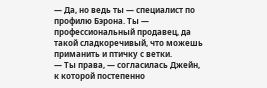— Да, но ведь ты — специалист по профилю Бэрона. Ты — профессиональный продавец, да такой сладкоречивый, что можешь приманить и птичку с ветки.
— Ты права, — согласилась Джейн, к которой постепенно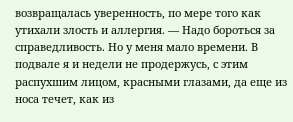возвращалась уверенность, по мере того как утихали злость и аллергия. — Надо бороться за справедливость. Но у меня мало времени. В подвале я и недели не продержусь, с этим распухшим лицом, красными глазами, да еще из носа течет, как из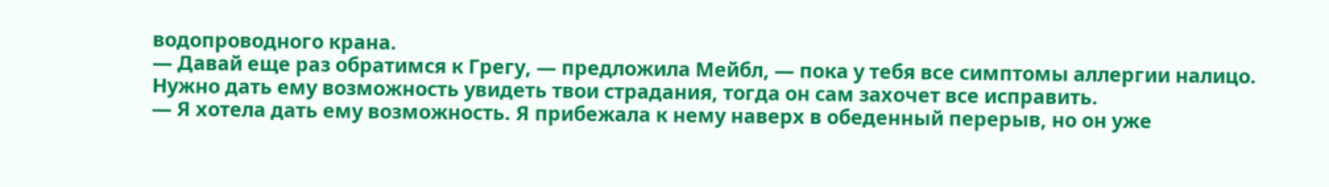водопроводного крана.
— Давай еще раз обратимся к Грегу, — предложила Мейбл, — пока у тебя все симптомы аллергии налицо. Нужно дать ему возможность увидеть твои страдания, тогда он сам захочет все исправить.
— Я хотела дать ему возможность. Я прибежала к нему наверх в обеденный перерыв, но он уже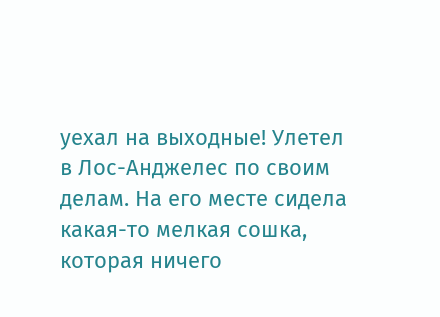уехал на выходные! Улетел в Лос-Анджелес по своим делам. На его месте сидела какая-то мелкая сошка, которая ничего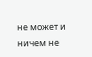не может и ничем не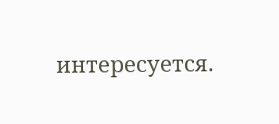интересуется.